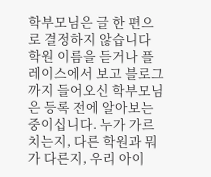학부모님은 글 한 편으로 결정하지 않습니다
학원 이름을 듣거나 플레이스에서 보고 블로그까지 들어오신 학부모님은 등록 전에 알아보는 중이십니다. 누가 가르치는지, 다른 학원과 뭐가 다른지, 우리 아이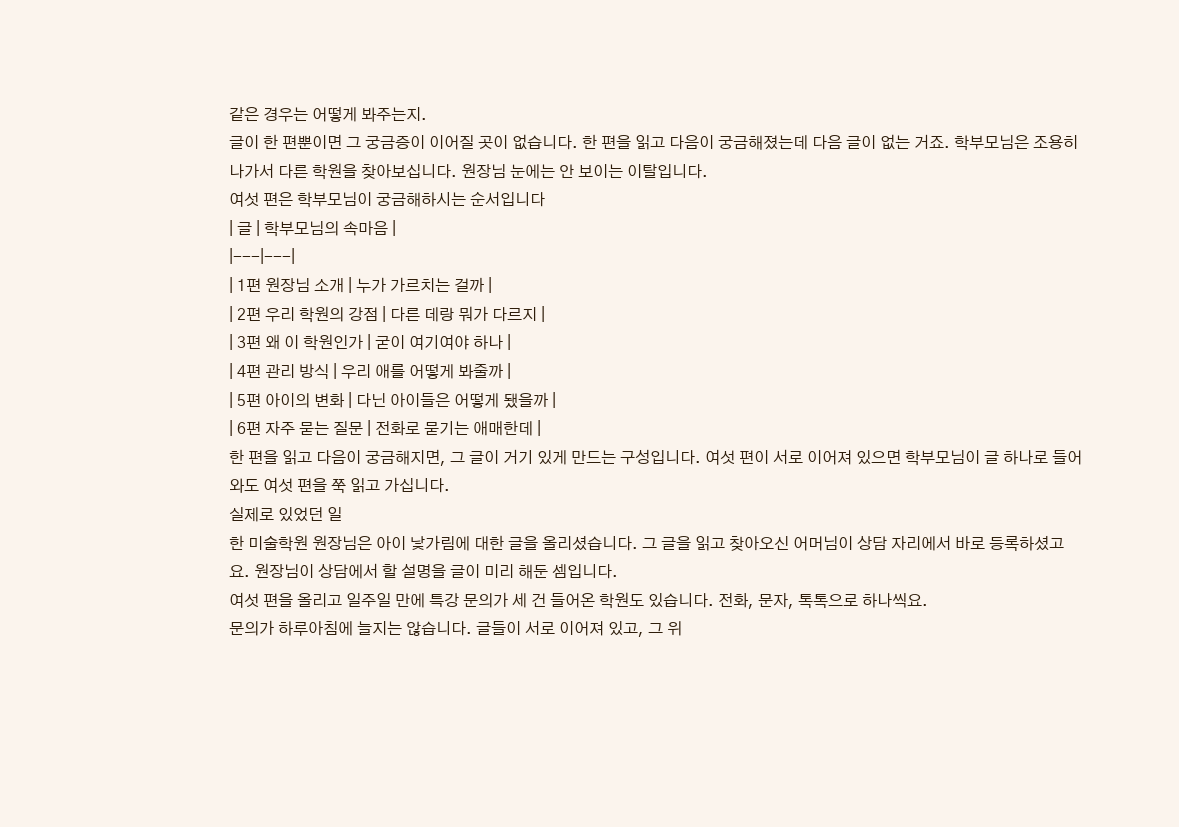같은 경우는 어떻게 봐주는지.
글이 한 편뿐이면 그 궁금증이 이어질 곳이 없습니다. 한 편을 읽고 다음이 궁금해졌는데 다음 글이 없는 거죠. 학부모님은 조용히 나가서 다른 학원을 찾아보십니다. 원장님 눈에는 안 보이는 이탈입니다.
여섯 편은 학부모님이 궁금해하시는 순서입니다
| 글 | 학부모님의 속마음 |
|---|---|
| 1편 원장님 소개 | 누가 가르치는 걸까 |
| 2편 우리 학원의 강점 | 다른 데랑 뭐가 다르지 |
| 3편 왜 이 학원인가 | 굳이 여기여야 하나 |
| 4편 관리 방식 | 우리 애를 어떻게 봐줄까 |
| 5편 아이의 변화 | 다닌 아이들은 어떻게 됐을까 |
| 6편 자주 묻는 질문 | 전화로 묻기는 애매한데 |
한 편을 읽고 다음이 궁금해지면, 그 글이 거기 있게 만드는 구성입니다. 여섯 편이 서로 이어져 있으면 학부모님이 글 하나로 들어와도 여섯 편을 쭉 읽고 가십니다.
실제로 있었던 일
한 미술학원 원장님은 아이 낯가림에 대한 글을 올리셨습니다. 그 글을 읽고 찾아오신 어머님이 상담 자리에서 바로 등록하셨고요. 원장님이 상담에서 할 설명을 글이 미리 해둔 셈입니다.
여섯 편을 올리고 일주일 만에 특강 문의가 세 건 들어온 학원도 있습니다. 전화, 문자, 톡톡으로 하나씩요.
문의가 하루아침에 늘지는 않습니다. 글들이 서로 이어져 있고, 그 위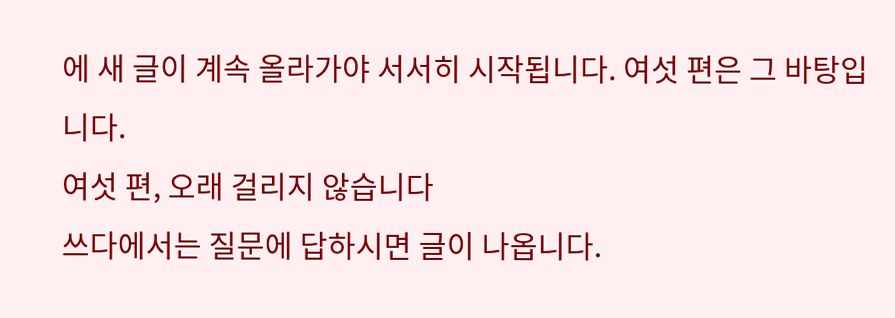에 새 글이 계속 올라가야 서서히 시작됩니다. 여섯 편은 그 바탕입니다.
여섯 편, 오래 걸리지 않습니다
쓰다에서는 질문에 답하시면 글이 나옵니다.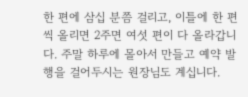한 편에 삼십 분쯤 걸리고, 이틀에 한 편씩 올리면 2주면 여섯 편이 다 올라갑니다. 주말 하루에 몰아서 만들고 예약 발행을 걸어두시는 원장님도 계십니다.